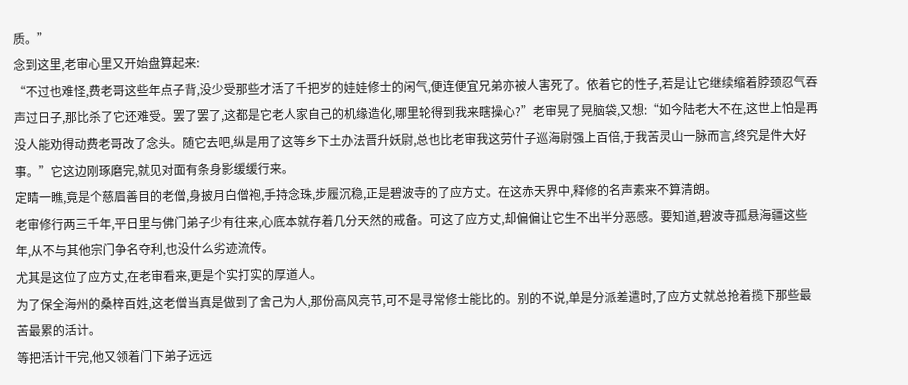质。”
念到这里,老审心里又开始盘算起来:
“不过也难怪,费老哥这些年点子背,没少受那些才活了千把岁的娃娃修士的闲气,便连便宜兄弟亦被人害死了。依着它的性子,若是让它继续缩着脖颈忍气吞声过日子,那比杀了它还难受。罢了罢了,这都是它老人家自己的机缘造化,哪里轮得到我来瞎操心?”老审晃了晃脑袋,又想:“如今陆老大不在,这世上怕是再没人能劝得动费老哥改了念头。随它去吧,纵是用了这等乡下土办法晋升妖尉,总也比老审我这劳什子巡海尉强上百倍,于我苦灵山一脉而言,终究是件大好事。”它这边刚琢磨完,就见对面有条身影缓缓行来。
定睛一瞧,竟是个慈眉善目的老僧,身披月白僧袍,手持念珠,步履沉稳,正是碧波寺的了应方丈。在这赤天界中,释修的名声素来不算清朗。
老审修行两三千年,平日里与佛门弟子少有往来,心底本就存着几分天然的戒备。可这了应方丈,却偏偏让它生不出半分恶感。要知道,碧波寺孤悬海疆这些年,从不与其他宗门争名夺利,也没什么劣迹流传。
尤其是这位了应方丈,在老审看来,更是个实打实的厚道人。
为了保全海州的桑梓百姓,这老僧当真是做到了舍己为人,那份高风亮节,可不是寻常修士能比的。别的不说,单是分派差遣时,了应方丈就总抢着揽下那些最苦最累的活计。
等把活计干完,他又领着门下弟子远远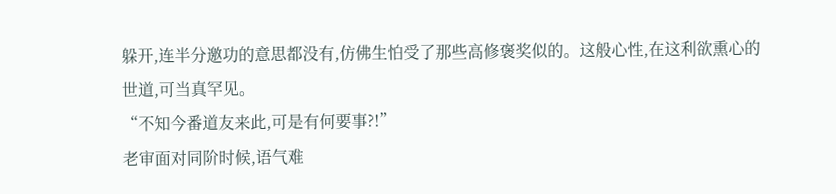躲开,连半分邀功的意思都没有,仿佛生怕受了那些高修褒奖似的。这般心性,在这利欲熏心的世道,可当真罕见。
“不知今番道友来此,可是有何要事?!”
老审面对同阶时候,语气难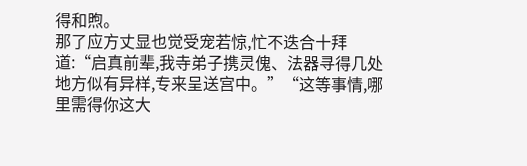得和煦。
那了应方丈显也觉受宠若惊,忙不迭合十拜道:“启真前辈,我寺弟子携灵傀、法器寻得几处地方似有异样,专来呈送宫中。”“这等事情,哪里需得你这大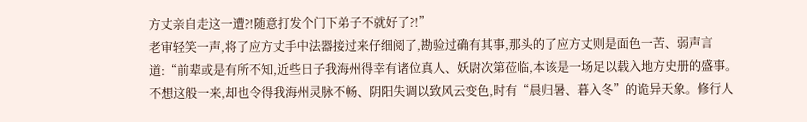方丈亲自走这一遭?!随意打发个门下弟子不就好了?!”
老审轻笑一声,将了应方丈手中法器接过来仔细阅了,勘验过确有其事,那头的了应方丈则是面色一苦、弱声言道:“前辈或是有所不知,近些日子我海州得幸有诸位真人、妖尉次第莅临,本该是一场足以载入地方史册的盛事。不想这般一来,却也令得我海州灵脉不畅、阴阳失调以致风云变色,时有“晨归暑、暮入冬”的诡异天象。修行人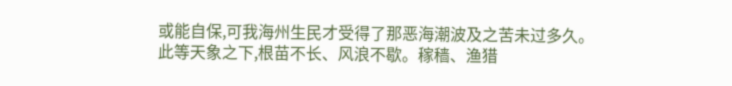或能自保,可我海州生民才受得了那恶海潮波及之苦未过多久。此等天象之下,根苗不长、风浪不歇。稼穑、渔猎